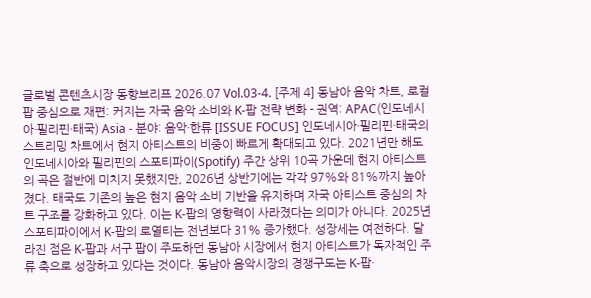글로벌 콘텐츠시장 동향브리프 2026.07 Vol.03-4. [주제 4] 동남아 음악 차트, 로컬 팝 중심으로 재편: 커지는 자국 음악 소비와 K-팝 전략 변화 - 권역: APAC(인도네시아·필리핀·태국) Asia - 분야: 음악·한류 [ISSUE FOCUS] 인도네시아·필리핀·태국의 스트리밍 차트에서 현지 아티스트의 비중이 빠르게 확대되고 있다. 2021년만 해도 인도네시아와 필리핀의 스포티파이(Spotify) 주간 상위 10곡 가운데 현지 아티스트의 곡은 절반에 미치지 못했지만, 2026년 상반기에는 각각 97%와 81%까지 높아졌다. 태국도 기존의 높은 현지 음악 소비 기반을 유지하며 자국 아티스트 중심의 차트 구조를 강화하고 있다. 이는 K-팝의 영향력이 사라졌다는 의미가 아니다. 2025년 스포티파이에서 K-팝의 로열티는 전년보다 31% 증가했다. 성장세는 여전하다. 달라진 점은 K-팝과 서구 팝이 주도하던 동남아 시장에서 현지 아티스트가 독자적인 주류 축으로 성장하고 있다는 것이다. 동남아 음악시장의 경쟁구도는 K-팝·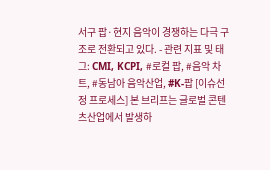서구 팝·현지 음악이 경쟁하는 다극 구조로 전환되고 있다. - 관련 지표 및 태그: CMI, KCPI, #로컬 팝, #음악 차트, #동남아 음악산업, #K-팝 [이슈선정 프로세스] 본 브리프는 글로벌 콘텐츠산업에서 발생하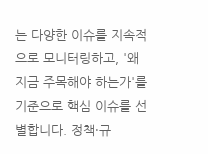는 다양한 이슈를 지속적으로 모니터링하고, '왜 지금 주목해야 하는가'를 기준으로 핵심 이슈를 선별합니다. 정책·규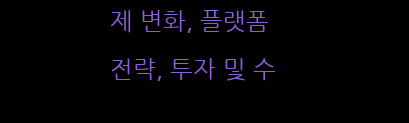제 변화, 플랫폼 전략, 투자 및 수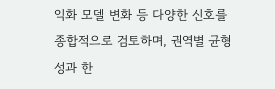익화 모델 변화 등 다양한 신호를 종합적으로 검토하며, 권역별 균형성과 한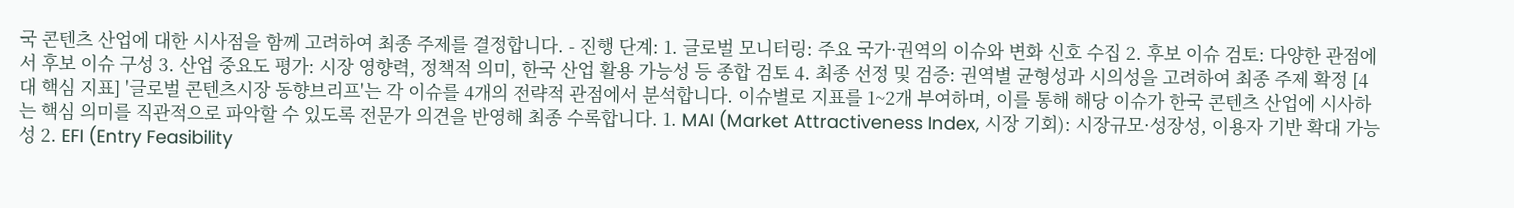국 콘텐츠 산업에 대한 시사점을 함께 고려하여 최종 주제를 결정합니다. - 진행 단계: 1. 글로벌 모니터링: 주요 국가·권역의 이슈와 변화 신호 수집 2. 후보 이슈 검토: 다양한 관점에서 후보 이슈 구성 3. 산업 중요도 평가: 시장 영향력, 정책적 의미, 한국 산업 활용 가능성 등 종합 검토 4. 최종 선정 및 검증: 권역별 균형성과 시의성을 고려하여 최종 주제 확정 [4대 핵심 지표] '글로벌 콘텐츠시장 동향브리프'는 각 이슈를 4개의 전략적 관점에서 분석합니다. 이슈별로 지표를 1~2개 부여하며, 이를 통해 해당 이슈가 한국 콘텐츠 산업에 시사하는 핵심 의미를 직관적으로 파악할 수 있도록 전문가 의견을 반영해 최종 수록합니다. 1. MAI (Market Attractiveness Index, 시장 기회): 시장규모·성장성, 이용자 기반 확대 가능성 2. EFI (Entry Feasibility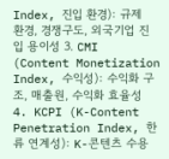Index, 진입 환경): 규제 환경, 경쟁구도, 외국기업 진입 용이성 3. CMI (Content Monetization Index, 수익성): 수익화 구조, 매출원, 수익화 효율성 4. KCPI (K-Content Penetration Index, 한류 연계성): K-콘텐츠 수용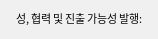성, 협력 및 진출 가능성 발행: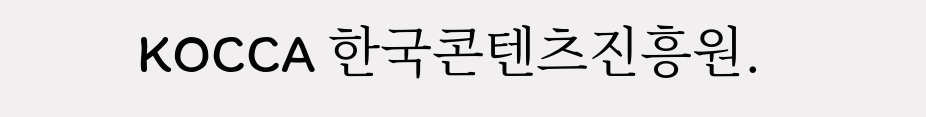KOCCA 한국콘텐츠진흥원.